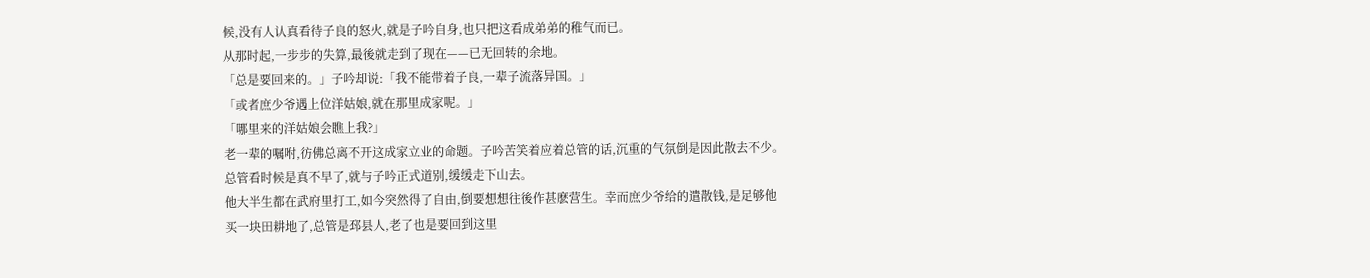候,没有人认真看待子良的怒火,就是子吟自身,也只把这看成弟弟的稚气而已。
从那时起,一步步的失算,最後就走到了现在——已无回转的余地。
「总是要回来的。」子吟却说:「我不能带着子良,一辈子流落异国。」
「或者庶少爷遇上位洋姑娘,就在那里成家呢。」
「哪里来的洋姑娘会瞧上我?」
老一辈的嘱咐,彷佛总离不开这成家立业的命题。子吟苦笑着应着总管的话,沉重的气氛倒是因此散去不少。总管看时候是真不早了,就与子吟正式道别,缓缓走下山去。
他大半生都在武府里打工,如今突然得了自由,倒要想想往後作甚麽营生。幸而庶少爷给的遣散钱,是足够他买一块田耕地了,总管是邳县人,老了也是要回到这里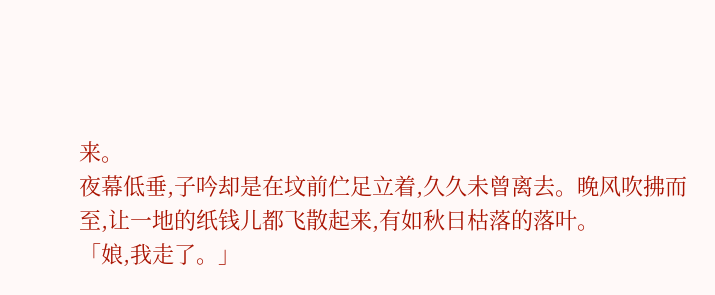来。
夜幕低垂,子吟却是在坟前伫足立着,久久未曾离去。晚风吹拂而至,让一地的纸钱儿都飞散起来,有如秋日枯落的落叶。
「娘,我走了。」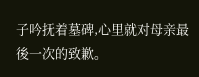子吟抚着墓碑,心里就对母亲最後一次的致歉。